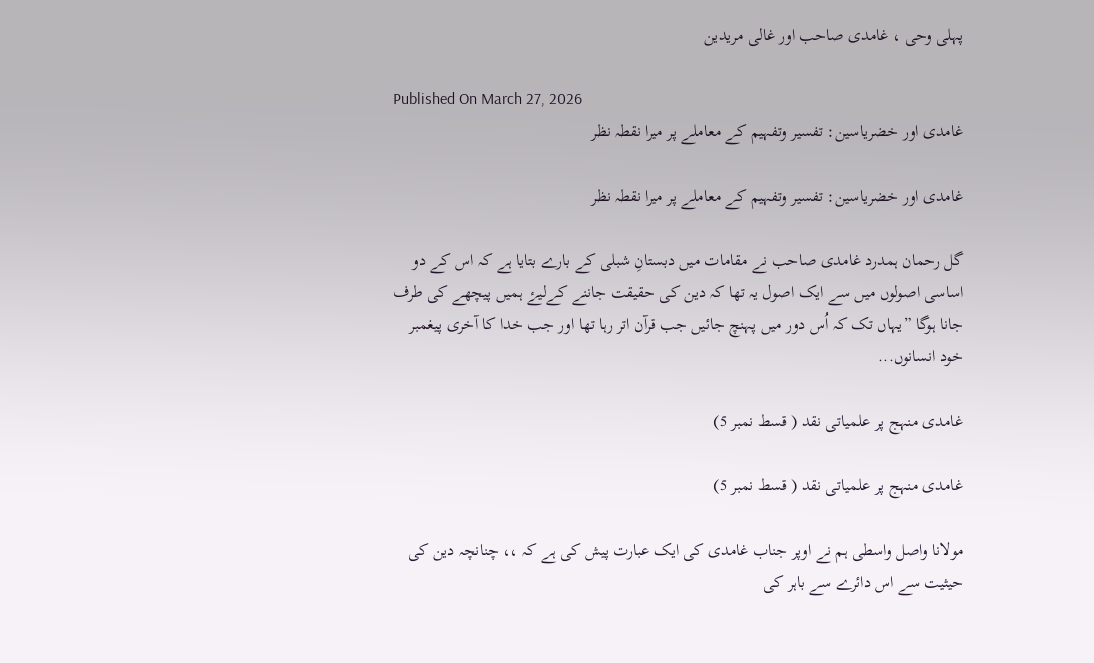پہلی وحی ، غامدی صاحب اور غالی مریدین

Published On March 27, 2026
غامدی اور خضریاسین: تفسیر وتفہیم کے معاملے پر میرا نقطہ نظر

غامدی اور خضریاسین: تفسیر وتفہیم کے معاملے پر میرا نقطہ نظر

گل رحمان ہمدرد غامدی صاحب نے مقامات میں دبستانِ شبلی کے بارے بتایا ہے کہ اس کے دو اساسی اصولوں میں سے ایک اصول یہ تھا کہ دین کی حقیقت جاننے کےلیۓ ہمیں پیچھے کی طرف جانا ہوگا ”یہاں تک کہ اُس دور میں پہنچ جائیں جب قرآن اتر رہا تھا اور جب خدا کا آخری پیغمبر خود انسانوں...

غامدی منہج پر علمیاتی نقد ( قسط نمبر 5)

غامدی منہج پر علمیاتی نقد ( قسط نمبر 5)

مولانا واصل واسطی ہم نے اوپر جناب غامدی کی ایک عبارت پیش کی ہے کہ ،، چنانچہ دین کی حیثیت سے اس دائرے سے باہر کی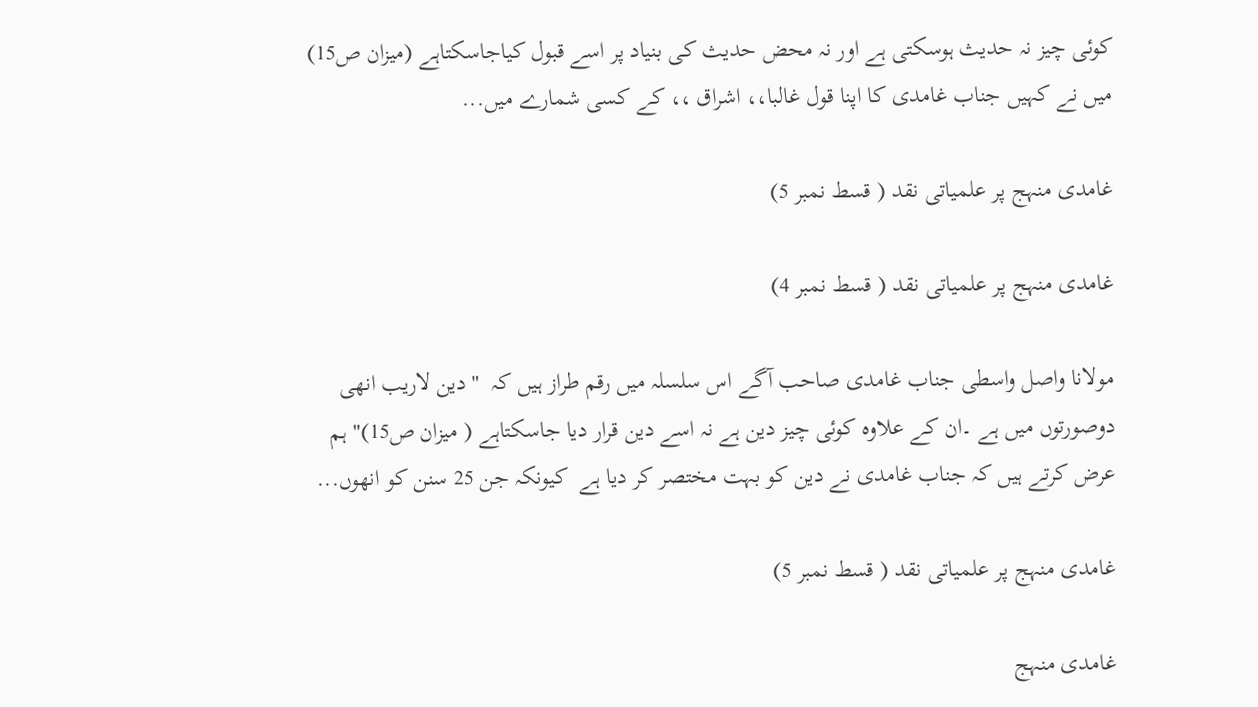کوئی چیز نہ حدیث ہوسکتی ہے اور نہ محض حدیث کی بنیاد پر اسے قبول کیاجاسکتاہے (میزان ص15) میں نے کہیں جناب غامدی کا اپنا قول غالبا،، اشراق ،، کے کسی شمارے میں...

غامدی منہج پر علمیاتی نقد ( قسط نمبر 5)

غامدی منہج پر علمیاتی نقد ( قسط نمبر 4)

مولانا واصل واسطی جناب غامدی صاحب آگے اس سلسلہ میں رقم طراز ہیں کہ  " دین لاریب انھی دوصورتوں میں ہے ۔ان کے علاوہ کوئی چیز دین ہے نہ اسے دین قرار دیا جاسکتاہے ( میزان ص15)" ہم عرض کرتے ہیں کہ جناب غامدی نے دین کو بہت مختصر کر دیا ہے  کیونکہ جن 25 سنن کو انھوں...

غامدی منہج پر علمیاتی نقد ( قسط نمبر 5)

غامدی منہج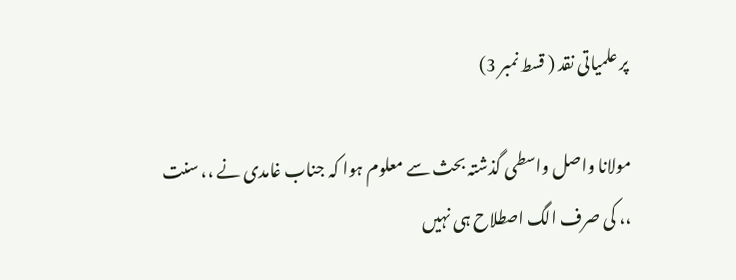پر علمیاتی نقد ( قسط نمبر 3)

مولانا واصل واسطی گذشتہ بحث سے معلوم ہوا کہ جناب غامدی نے ،، سنت ،، کی صرف الگ اصطلاح ہی نہیں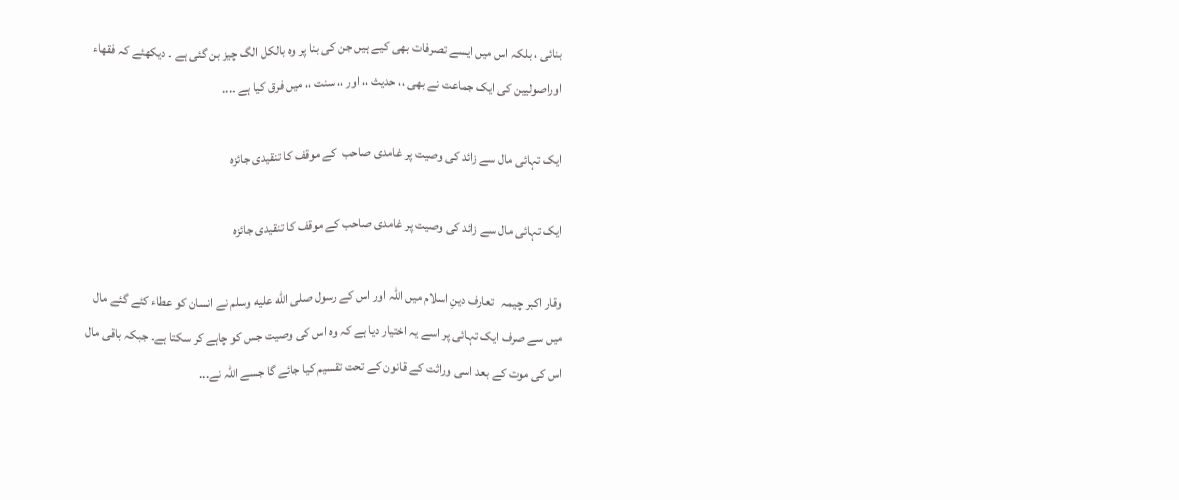بنائی ، بلکہ اس میں ایسے تصرفات بھی کیے ہیں جن کی بنا پر وہ بالکل الگ چیز بن گئی ہے ۔ دیکھئے کہ فقھاء اوراصولیین کی ایک جماعت نے بھی ،، حدیث ،، اور ،، سنت ،، میں فرق کیا ہے ۔...

ایک تہائی مال سے زائد کی وصیت پر غامدی صاحب  کے موقف کا تنقیدی جائزہ

ایک تہائی مال سے زائد کی وصیت پر غامدی صاحب کے موقف کا تنقیدی جائزہ

وقار اکبر چیمہ   تعارف دینِ اسلام میں اللہ اور اس کے رسول صلى الله عليه وسلم نے انسان کو عطاء کئے گئے مال میں سے صرف ایک تہائی پر اسے یہ اختیار دیا ہے کہ وہ اس کی وصیت جس کو چاہے کر سکتا ہے۔ جبکہ باقی مال اس کی موت کے بعد اسی وراثت کے قانون کے تحت تقسیم کیا جائے گا جسے اللہ نے...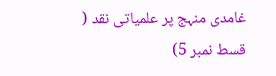غامدی منہج پر علمیاتی نقد ( قسط نمبر 5)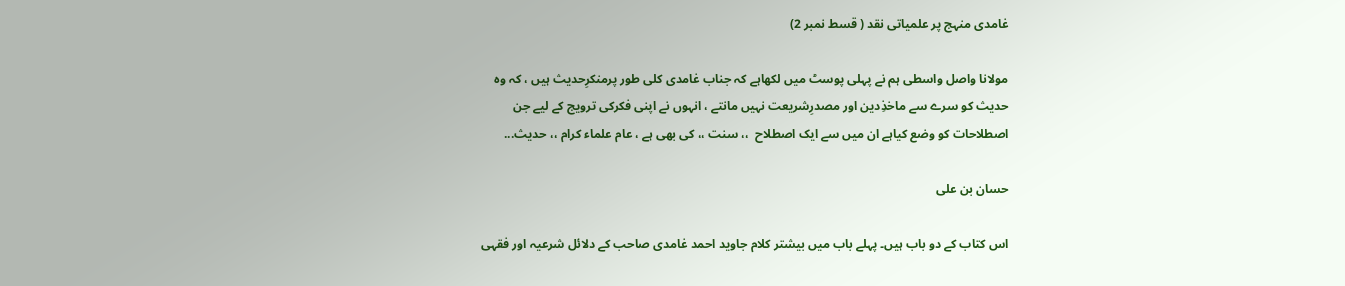غامدی منہج پر علمیاتی نقد ( قسط نمبر 2)

مولانا واصل واسطی ہم نے پہلی پوسٹ میں لکھاہے کہ جناب غامدی کلی طور پرمنکرِحدیث ہیں ، کہ وہ حدیث کو سرے سے ماخذِدین اور مصدرِشریعت نہیں مانتے ، انہوں نے اپنی فکرکی ترویج کے لیے جن اصطلاحات کو وضع کیاہے ان میں سے ایک اصطلاح  ،، سنت ،، کی بھی ہے ، عام علماء کرام ،، حدیث...

حسان بن علی

اس کتاب کے دو باب ہیں۔ پہلے باب میں بیشتر کلام جاوید احمد غامدی صاحب کے دلائل شرعیہ اور فقہی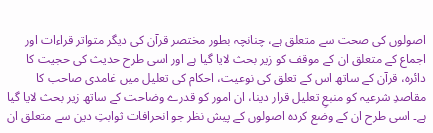اصولوں کی صحت سے متعلق ہے، چنانچہ بطور مختصر قرآن کی دیگر متواتر قراءات اور اجماع کے متعلق ان کے موقف کو زیر بحث لایا گیا ہے اور اسی طرح حدیث کی حجیت کا دائرہ، قرآن کے ساتھ اس کے تعلق کی نوعیت، احکام کی تعلیل میں غامدی صاحب کا مقاصدِ شرعیہ کو منبعِ تعلیل قرار دینا، ان امور کو قدرے وضاحت کے ساتھ زیر بحث لایا گیا ہے۔ اسی طرح ان کے وضع کردہ اصولوں کے پیش نظر جو انحرافات ثوابتِ دین سے متعلق ان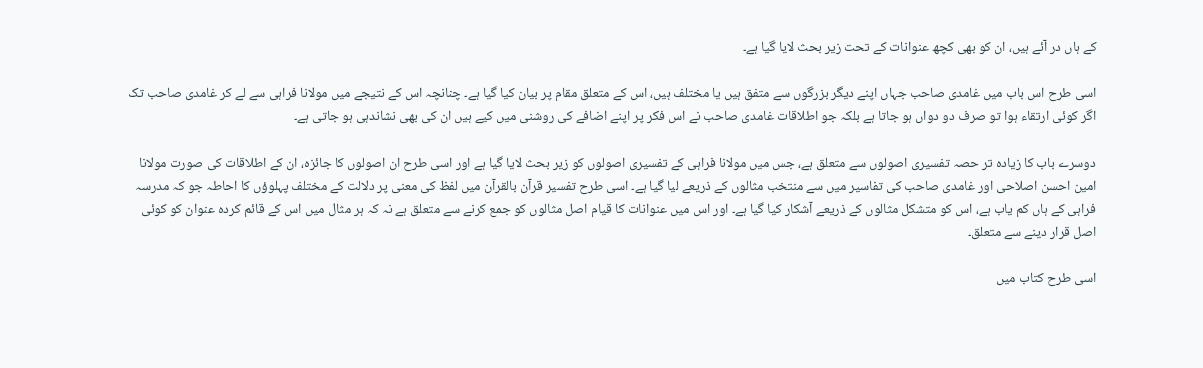کے ہاں در آئے ہیں، ان کو بھی کچھ عنوانات کے تحت زیر بحث لایا گیا ہے۔

اسی طرح اس باب میں غامدی صاحب جہاں اپنے دیگر بزرگوں سے متفق ہیں یا مختلف ہیں، اس کے متعلق مقام پر بیان کیا گیا ہے۔ چنانچہ اس کے نتیجے میں مولانا فراہی سے لے کر غامدی صاحب تک اگر کوئی ارتقاء ہوا تو صرف دو دواں ہو جاتا ہے بلکہ جو اطلاقات غامدی صاحب نے اس فکر پر اپنے اضافے کی روشنی میں کیے ہیں ان کی بھی نشاندہی ہو جاتی ہے۔

دوسرے باب کا زیادہ تر حصہ تفسیری اصولوں سے متعلق ہے، جس میں مولانا فراہی کے تفسیری اصولوں کو زیر بحث لایا گیا ہے اور اسی طرح ان اصولوں کا جائزہ، ان کے اطلاقات کی صورت مولانا امین احسن اصلاحی اور غامدی صاحب کی تفاسیر میں سے منتخب مثالوں کے ذریعے لیا گیا ہے۔ اسی طرح تفسیر قرآن بالقرآن میں لفظ کی معنی پر دلالت کے مختلف پہلوؤں کا احاطہ جو کہ مدرسہ فراہی کے ہاں کم یاب ہے، اس کو متشکل مثالوں کے ذریعے آشکار کیا گیا ہے۔ اور اس میں عنوانات کا قیام اصل مثالوں کو جمع کرنے سے متعلق ہے نہ کہ ہر مثال میں اس کے قائم کردہ عنوان کو کوئی اصل قرار دینے سے متعلق۔

اسی طرح کتاب میں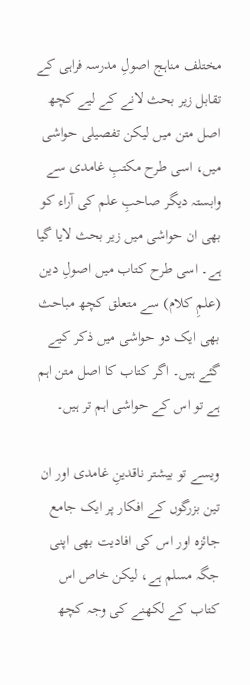مختلف مناہج اصولِ مدرسہ فراہی کے تقابل زیر بحث لانے کے لیے کچھ اصل متن میں لیکن تفصیلی حواشی میں، اسی طرح مکتبِ غامدی سے وابستہ دیگر صاحبِ علم کی آراء کو بھی ان حواشی میں زیر بحث لایا گیا ہے۔ اسی طرح کتاب میں اصولِ دین (علمِ کلام) سے متعلق کچھ مباحث بھی ایک دو حواشی میں ذکر کیے گئے ہیں۔ اگر کتاب کا اصل متن اہم ہے تو اس کے حواشی اہم تر ہیں۔

ویسے تو بیشتر ناقدینِ غامدی اور ان تین بزرگوں کے افکار پر ایک جامع جائزہ اور اس کی افادیت بھی اپنی جگہ مسلم ہے، لیکن خاص اس کتاب کے لکھنے کی وجہ کچھ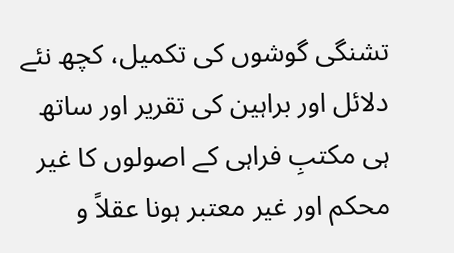تشنگی گوشوں کی تکمیل، کچھ نئے دلائل اور براہین کی تقریر اور ساتھ ہی مکتبِ فراہی کے اصولوں کا غیر محکم اور غیر معتبر ہونا عقلاً و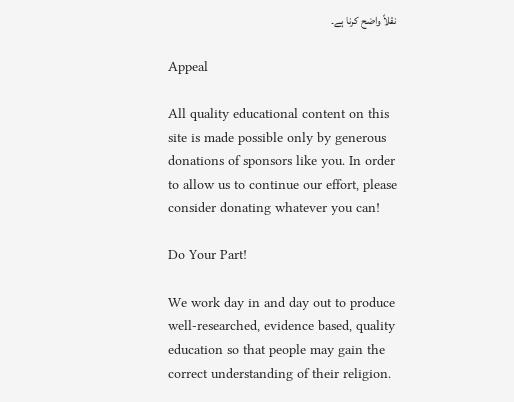نقلاً واضح کرنا ہے۔

Appeal

All quality educational content on this site is made possible only by generous donations of sponsors like you. In order to allow us to continue our effort, please consider donating whatever you can!

Do Your Part!

We work day in and day out to produce well-researched, evidence based, quality education so that people may gain the correct understanding of their religion.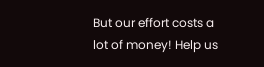But our effort costs a lot of money! Help us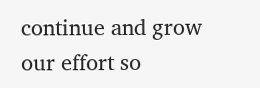continue and grow our effort so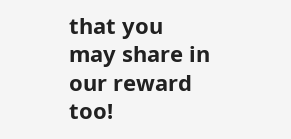that you may share in our reward too!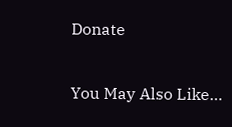Donate

You May Also Like…